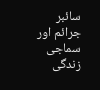سائبر جرائم اور سماجی زندگی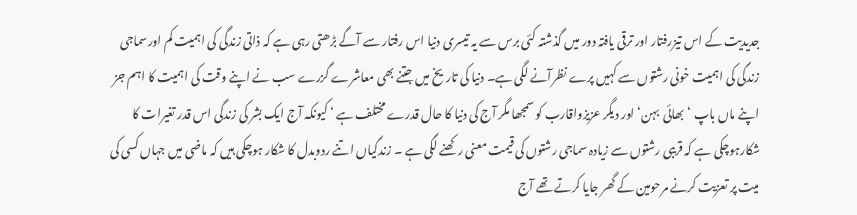جدیدیت کے اس تیزرفتار اور ترقی یافتہ دور میں گذشتہ کئی برس سے یہ تیسری دنیا اس رفتار سے آگے بڑھتی رہی ہے کہ ذاتی زندگی کی اہمیت کم اورسماجی زندگی کی اہمیت خونی رشتوں سے کہیں پرے نظرآنے لگی ہے۔ دنیا کی تاریخ میں جتنے بھی معاشرے گزرے سب نے اپنے وقت کی اہمیت کا اہم جز اپنے ماں باپ ‘بھائی  بہن‘ اور دیگر عزیزواقارب کو سمجھا مگر آج کی دنیا کا حال قدرے مختلف ہے ‘ کیونکہ آج ایک بشر کی زندگی اس قدر تغیرات کا شکارہوچکی ہے کہ قریبی رشتوں سے زیادہ سماجی رشتوں کی قیمت معنی رکھنے لگی ہے ۔ زندگیاں اتنے ردوبدل کا شکار ہوچکی ہیں کہ ماضی میں جہاں کسی کی میت پر تعزیت کرنے مرحومین کے گھر جایا کرتے تھے آج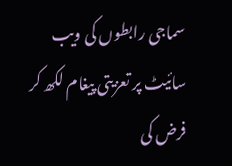سماجی رابطوں کی ویب سائیٹ پر تعزیتی پیغام لکھ کر فرض کی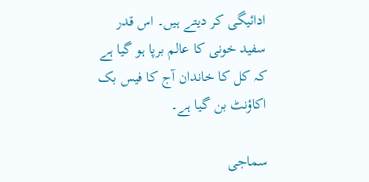ادائیگی کر دیتے ہیں۔ اس قدر سفید خونی کا عالم برپا ہو گیا ہے کہ کل کا خاندان آج کا فیس بک اکاؤنٹ بن گیا ہے۔

سماجی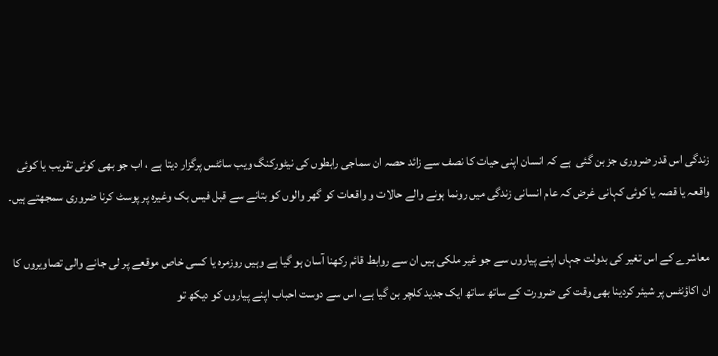زندگی اس قدر ضروری جز بن گئی  ہے کہ انسان اپنی حیات کا نصف سے زائد حصہ ان سماجی رابطوں کی نیٹورکنگ ویب سائٹس پرگزار دیتا ہے ، اب جو بھی کوئی تقریب یا کوئی واقعہ یا قصہ یا کوئی کہانی غرض کہ عام انسانی زندگی میں رونما ہونے والے حالات و واقعات کو گھر والوں کو بتانے سے قبل فیس بک وغیرہ پر پوسٹ کرنا ضروری سمجھتے ہیں۔

معاشرے کے اس تغیر کی بدولت جہاں اپنے پیاروں سے جو غیر ملکی ہیں ان سے روابط قائم رکھنا آسان ہو گیا ہے وہیں روزمرہ یا کسی خاص موقعے پر لی جانے والی تصاویروں کا ان اکاؤنٹس پر شیئر کردینا بھی وقت کی ضرورت کے ساتھ ساتھ ایک جدید کلچر بن گیا ہے، اس سے دوست احباب اپنے پیاروں کو دیکھ تو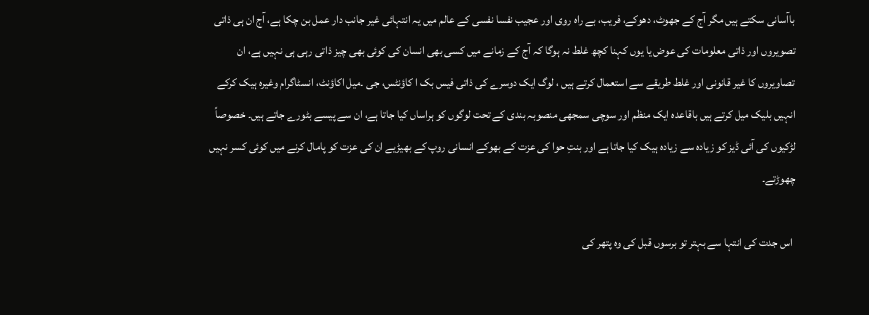باآسانی سکتے ہیں مگر آج کے جھوٹ، دھوکے، فریب، بے راہ روی اور عجیب نفسا نفسی کے عالم میں یہ انتہائی غیر جانب دار عمل بن چکا ہے، آج ان ہی ذاتی تصویروں اور ذاتی معلومات کی عوض یا یوں کہنا کچھ غلط نہ ہوگا کہ آج کے زمانے میں کسی بھی انسان کی کوئی بھی چیز ذاتی رہی ہی نہیں ہے، ان تصاویروں کا غیر قانونی اور غلط طریقے سے استعمال کرتے ہیں ، لوگ ایک دوسرے کی ذاتی فیس بک ا کاؤنٹس، جی ۔میل اکاؤنٹ، انسٹاگرام وغیرہ ہیک کرکے انہیں بلیک میل کرتے ہیں باقاعدہ ایک منظم اور سوچی سمجھی منصوبہ بندی کے تحت لوگوں کو ہراساں کیا جاتا ہے، ان سے پیسے بٹورے جاتے ہیں۔ خصوصاً لڑکیوں کی آئی ڈیز کو زیادہ سے زیادہ ہیک کیا جاتا ہے اور بنتِ حوا کی عزت کے بھوکے انسانی روپ کے بھیڑیے ان کی عزت کو پامال کرنے میں کوئی کسر نہیں چھوڑتے۔

 اس جدت کی انتہا سے بہتر تو برسوں قبل کی وہ پتھر کی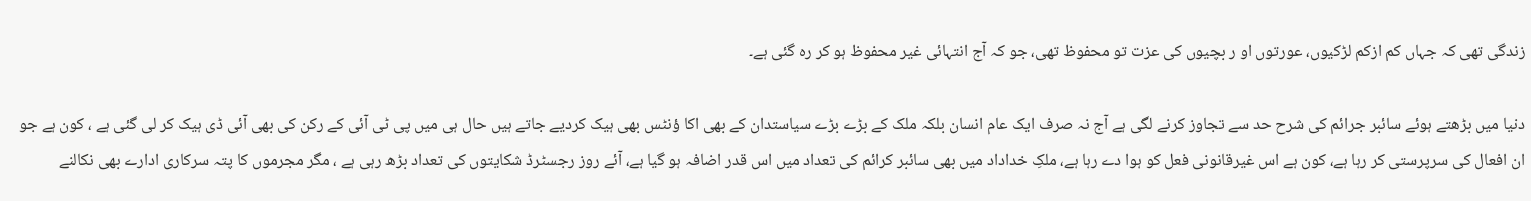زندگی تھی کہ جہاں کم ازکم لڑکیوں، عورتوں او ر بچیوں کی عزت تو محفوظ تھی، جو کہ آج انتہائی غیر محفوظ ہو کر رہ گئی ہے۔

دنیا میں بڑھتے ہوئے سائبر جرائم کی شرح حد سے تجاوز کرنے لگی ہے آج نہ صرف ایک عام انسان بلکہ ملک کے بڑے بڑے سیاستدان کے بھی اکا ؤنٹس بھی ہیک کردیے جاتے ہیں حال ہی میں پی ٹی آئی کے رکن کی بھی آئی ڈی ہیک کر لی گئی ہے ، کون ہے جو ان افعال کی سرپرستی کر رہا ہے، کون ہے اس غیرقانونی فعل کو ہوا دے رہا ہے، ملکِ خداداد میں بھی سائبر کرائم کی تعداد میں اس قدر اضافہ ہو گیا ہے، آئے روز رجسٹرڈ شکایتوں کی تعداد بڑھ رہی ہے ، مگر مجرموں کا پتہ سرکاری ادارے بھی نکالنے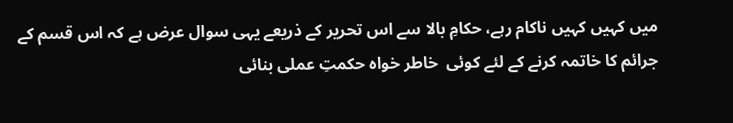میں کہیں کہیں ناکام رہے، حکامِ بالا سے اس تحریر کے ذریعے یہی سوال عرض ہے کہ اس قسم کے جرائم کا خاتمہ کرنے کے لئے کوئی  خاطر خواہ حکمتِ عملی بنائی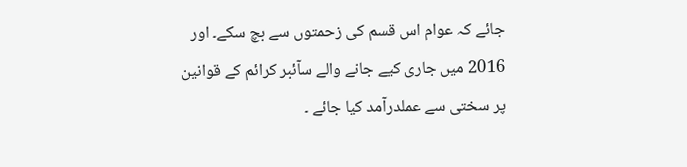جائے کہ عوام اس قسم کی زحمتوں سے بچ سکے۔ اور 2016 میں جاری کیے جانے والے سآئبر کرائم کے قوانین پر سختی سے عملدرآمد کیا جائے ۔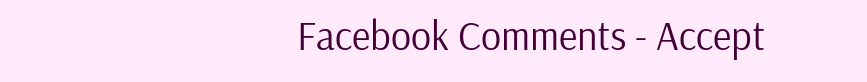Facebook Comments - Accept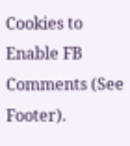Cookies to Enable FB Comments (See Footer).